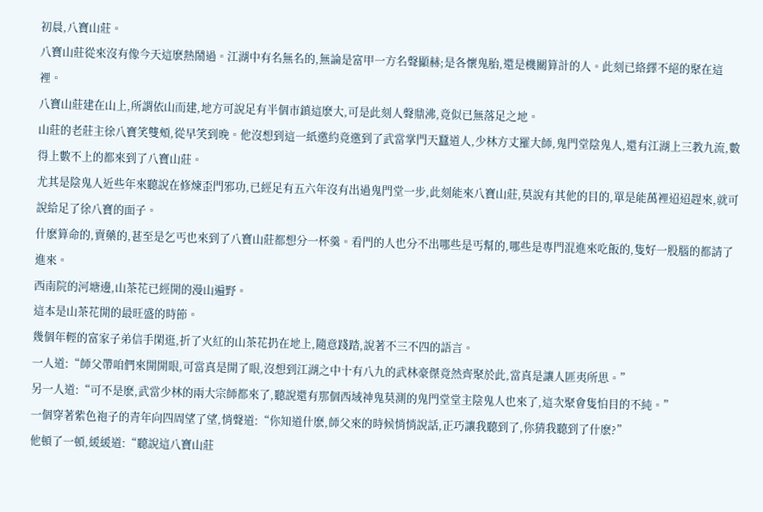初晨,八寶山莊。
八寶山莊從來沒有像今天這麽熱鬧過。江湖中有名無名的,無論是富甲一方名聲顯赫;是各懷鬼胎,還是機關算計的人。此刻已絡繹不絕的聚在這裡。
八寶山莊建在山上,所謂依山而建,地方可說足有半個市鎮這麽大,可是此刻人聲鼎沸,竟似已無落足之地。
山莊的老莊主徐八寶笑雙頰,從早笑到晚。他沒想到這一紙邀約竟邀到了武當掌門天蠶道人,少林方丈羅大師,鬼門堂陰鬼人,還有江湖上三教九流,數得上數不上的都來到了八寶山莊。
尤其是陰鬼人近些年來聽說在修煉歪門邪功,已經足有五六年沒有出過鬼門堂一步,此刻能來八寶山莊,莫說有其他的目的,單是能萬裡迢迢趕來,就可說給足了徐八寶的面子。
什麽算命的,賣藥的,甚至是乞丐也來到了八寶山莊都想分一杯羹。看門的人也分不出哪些是丐幫的,哪些是專門混進來吃飯的,隻好一股腦的都請了進來。
西南院的河塘邊,山茶花已經開的漫山遍野。
這本是山茶花開的最旺盛的時節。
幾個年輕的富家子弟信手閑逛,折了火紅的山茶花扔在地上,隨意踐踏,說著不三不四的語言。
一人道:“師父帶咱們來開開眼,可當真是開了眼,沒想到江湖之中十有八九的武林豪傑竟然齊聚於此,當真是讓人匪夷所思。”
另一人道:“可不是麽,武當少林的兩大宗師都來了,聽說還有那個西域神鬼莫測的鬼門堂堂主陰鬼人也來了,這次聚會隻怕目的不純。”
一個穿著紫色袍子的青年向四周望了望,悄聲道:“你知道什麽,師父來的時候悄悄說話,正巧讓我聽到了,你猜我聽到了什麽?”
他頓了一頓,緩緩道:“聽說這八寶山莊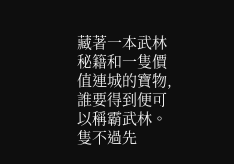藏著一本武林秘籍和一隻價值連城的寶物,誰要得到便可以稱霸武林。隻不過先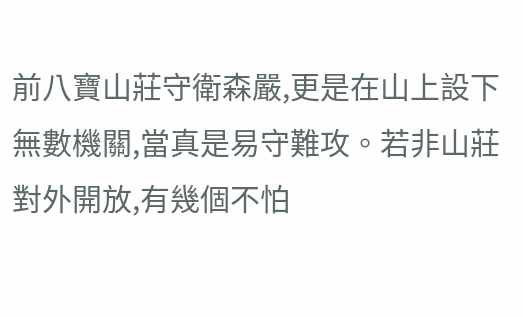前八寶山莊守衛森嚴,更是在山上設下無數機關,當真是易守難攻。若非山莊對外開放,有幾個不怕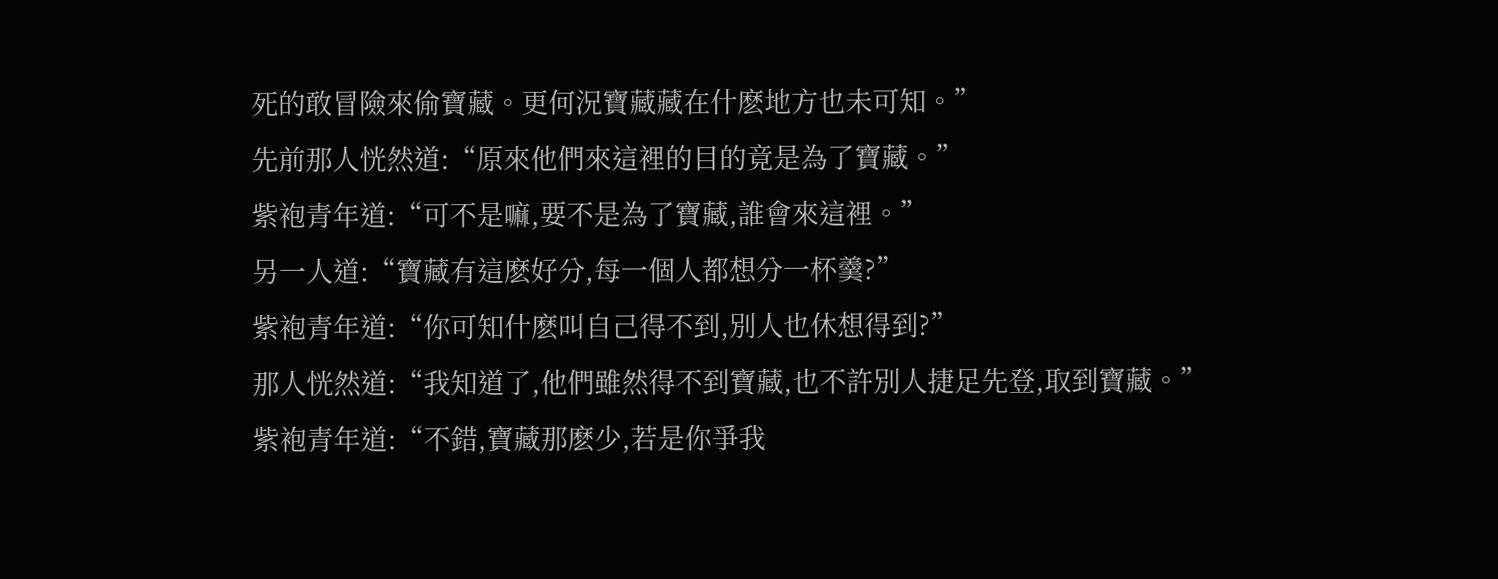死的敢冒險來偷寶藏。更何況寶藏藏在什麽地方也未可知。”
先前那人恍然道:“原來他們來這裡的目的竟是為了寶藏。”
紫袍青年道:“可不是嘛,要不是為了寶藏,誰會來這裡。”
另一人道:“寶藏有這麽好分,每一個人都想分一杯羹?”
紫袍青年道:“你可知什麽叫自己得不到,別人也休想得到?”
那人恍然道:“我知道了,他們雖然得不到寶藏,也不許別人捷足先登,取到寶藏。”
紫袍青年道:“不錯,寶藏那麽少,若是你爭我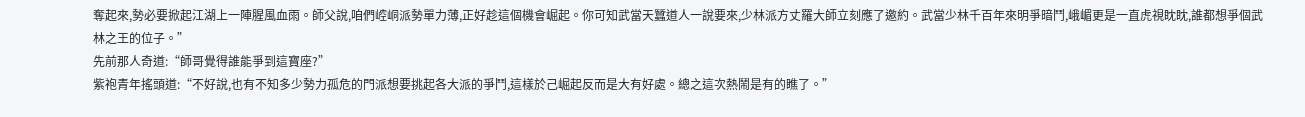奪起來,勢必要掀起江湖上一陣腥風血雨。師父說,咱們崆峒派勢單力薄,正好趁這個機會崛起。你可知武當天蠶道人一說要來,少林派方丈羅大師立刻應了邀約。武當少林千百年來明爭暗鬥,峨嵋更是一直虎視眈眈,誰都想爭個武林之王的位子。”
先前那人奇道:“師哥覺得誰能爭到這寶座?”
紫袍青年搖頭道:“不好說,也有不知多少勢力孤危的門派想要挑起各大派的爭鬥,這樣於己崛起反而是大有好處。總之這次熱鬧是有的瞧了。”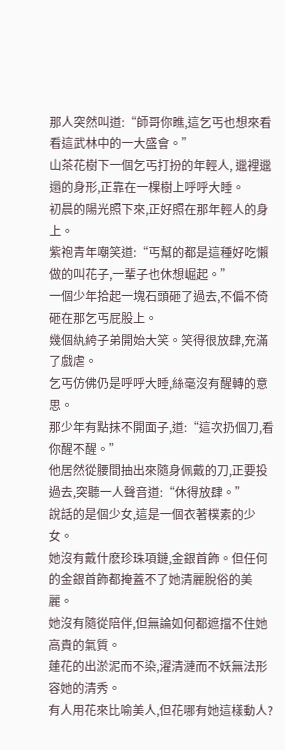那人突然叫道:“師哥你瞧,這乞丐也想來看看這武林中的一大盛會。”
山茶花樹下一個乞丐打扮的年輕人, 邋裡邋遢的身形,正靠在一棵樹上呼呼大睡。
初晨的陽光照下來,正好照在那年輕人的身上。
紫袍青年嘲笑道:“丐幫的都是這種好吃懶做的叫花子,一輩子也休想崛起。”
一個少年拾起一塊石頭砸了過去,不偏不倚砸在那乞丐屁股上。
幾個紈絝子弟開始大笑。笑得很放肆,充滿了戲虐。
乞丐仿佛仍是呼呼大睡,絲毫沒有醒轉的意思。
那少年有點抹不開面子,道:“這次扔個刀,看你醒不醒。”
他居然從腰間抽出來隨身佩戴的刀,正要投過去,突聽一人聲音道:“休得放肆。”
說話的是個少女,這是一個衣著樸素的少女。
她沒有戴什麽珍珠項鏈,金銀首飾。但任何的金銀首飾都掩蓋不了她清麗脫俗的美麗。
她沒有隨從陪伴,但無論如何都遮擋不住她高貴的氣質。
蓮花的出淤泥而不染,濯清漣而不妖無法形容她的清秀。
有人用花來比喻美人,但花哪有她這樣動人?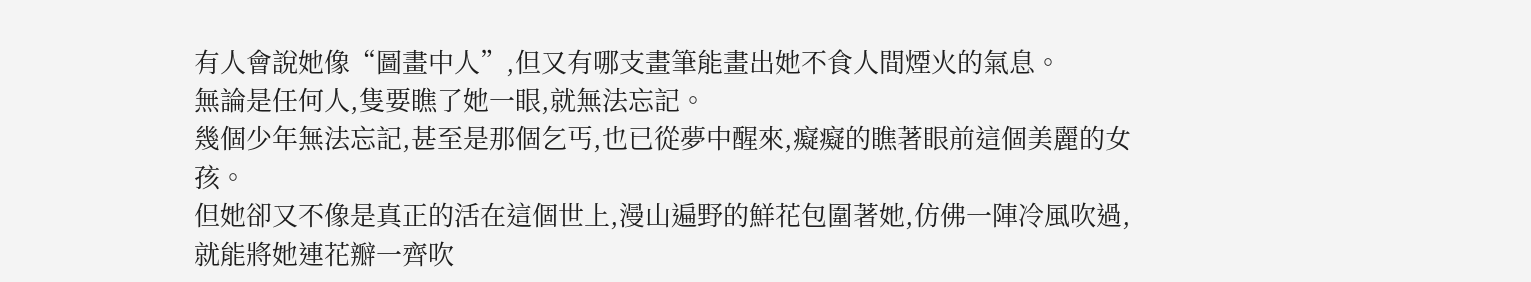有人會說她像“圖畫中人”,但又有哪支畫筆能畫出她不食人間煙火的氣息。
無論是任何人,隻要瞧了她一眼,就無法忘記。
幾個少年無法忘記,甚至是那個乞丐,也已從夢中醒來,癡癡的瞧著眼前這個美麗的女孩。
但她卻又不像是真正的活在這個世上,漫山遍野的鮮花包圍著她,仿佛一陣冷風吹過,就能將她連花瓣一齊吹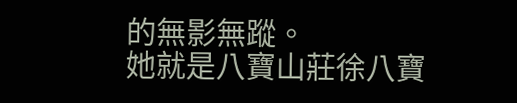的無影無蹤。
她就是八寶山莊徐八寶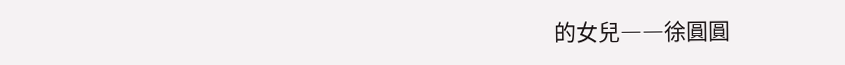的女兒――徐圓圓